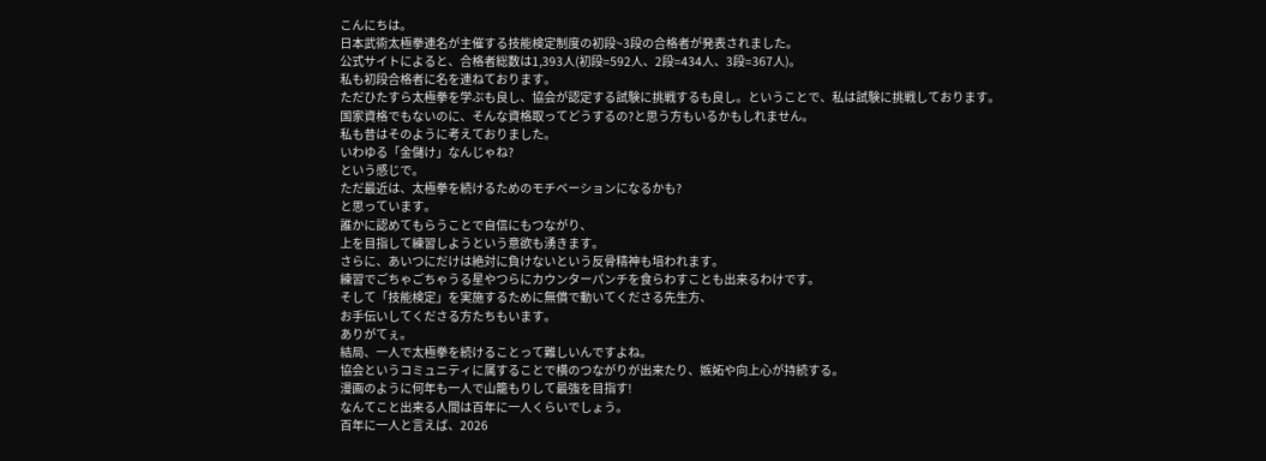こんにちは。
日本武術太極拳連名が主催する技能検定制度の初段~3段の合格者が発表されました。
公式サイトによると、合格者総数は1,393人(初段=592人、2段=434人、3段=367人)。
私も初段合格者に名を連ねております。
ただひたすら太極拳を学ぶも良し、協会が認定する試験に挑戦するも良し。ということで、私は試験に挑戦しております。
国家資格でもないのに、そんな資格取ってどうするの?と思う方もいるかもしれません。
私も昔はそのように考えておりました。
いわゆる「金儲け」なんじゃね?
という感じで。
ただ最近は、太極拳を続けるためのモチベーションになるかも?
と思っています。
誰かに認めてもらうことで自信にもつながり、
上を目指して練習しようという意欲も湧きます。
さらに、あいつにだけは絶対に負けないという反骨精神も培われます。
練習でごちゃごちゃうる星やつらにカウンターパンチを食らわすことも出来るわけです。
そして「技能検定」を実施するために無償で動いてくださる先生方、
お手伝いしてくださる方たちもいます。
ありがてぇ。
結局、一人で太極拳を続けることって難しいんですよね。
協会というコミュニティに属することで横のつながりが出来たり、嫉妬や向上心が持続する。
漫画のように何年も一人で山籠もりして最強を目指す!
なんてこと出来る人間は百年に一人くらいでしょう。
百年に一人と言えば、2026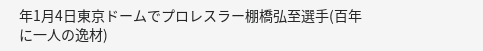年1月4日東京ドームでプロレスラー棚橋弘至選手(百年に一人の逸材)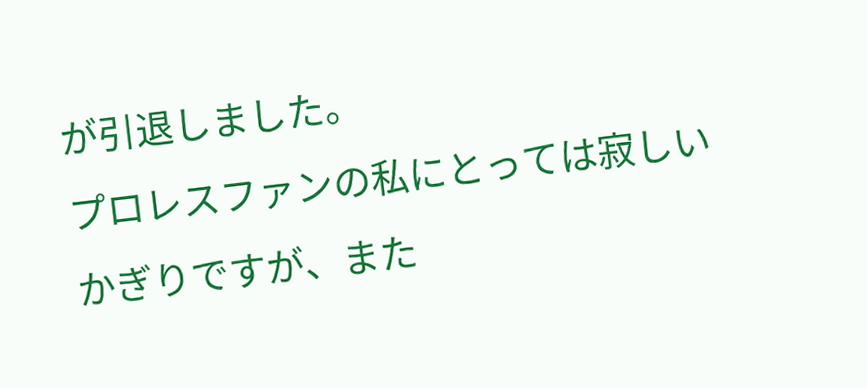が引退しました。
プロレスファンの私にとっては寂しいかぎりですが、また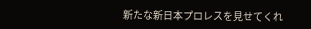新たな新日本プロレスを見せてくれ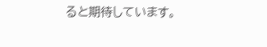ると期待しています。